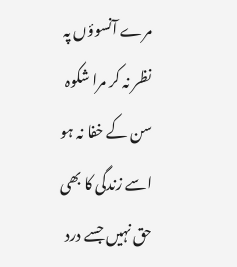مرے آنسوؤں پہ نظر نہ کر مرا شکوہ سن کے خفا نہ ہو
اسے زندگی کا بھی حق نہیں جسے درد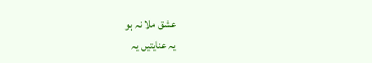عشق ملا نہ ہو
یہ عنایتیں یہ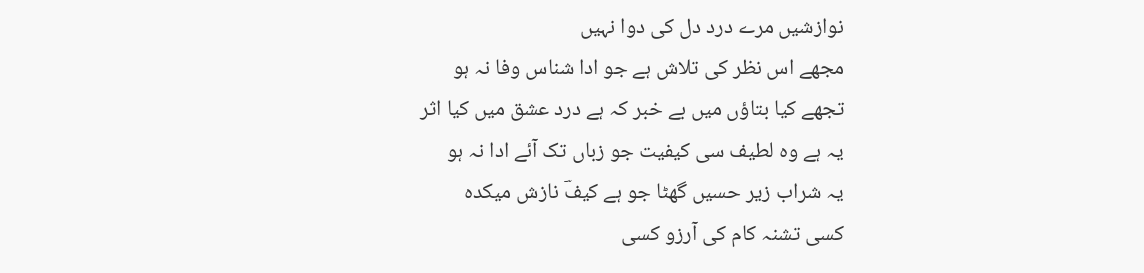نوازشیں مرے درد دل کی دوا نہیں
مجھے اس نظر کی تلاش ہے جو ادا شناس وفا نہ ہو
تجھے کیا بتاؤں میں بے خبر کہ ہے درد عشق میں کیا اثر
یہ ہے وہ لطیف سی کیفیت جو زباں تک آئے ادا نہ ہو
یہ شراب زیر حسیں گھٹا جو ہے کیفؔ نازش میکدہ
کسی تشنہ کام کی آرزو کسی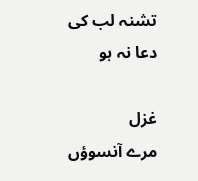تشنہ لب کی دعا نہ ہو

غزل
مرے آنسوؤں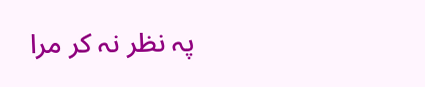پہ نظر نہ کر مرا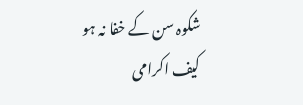شکوہ سن کے خفا نہ ہو
کیف اکرامی